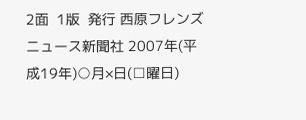2面  1版  発行 西原フレンズニュース新聞社 2007年(平成19年)○月×日(□曜日)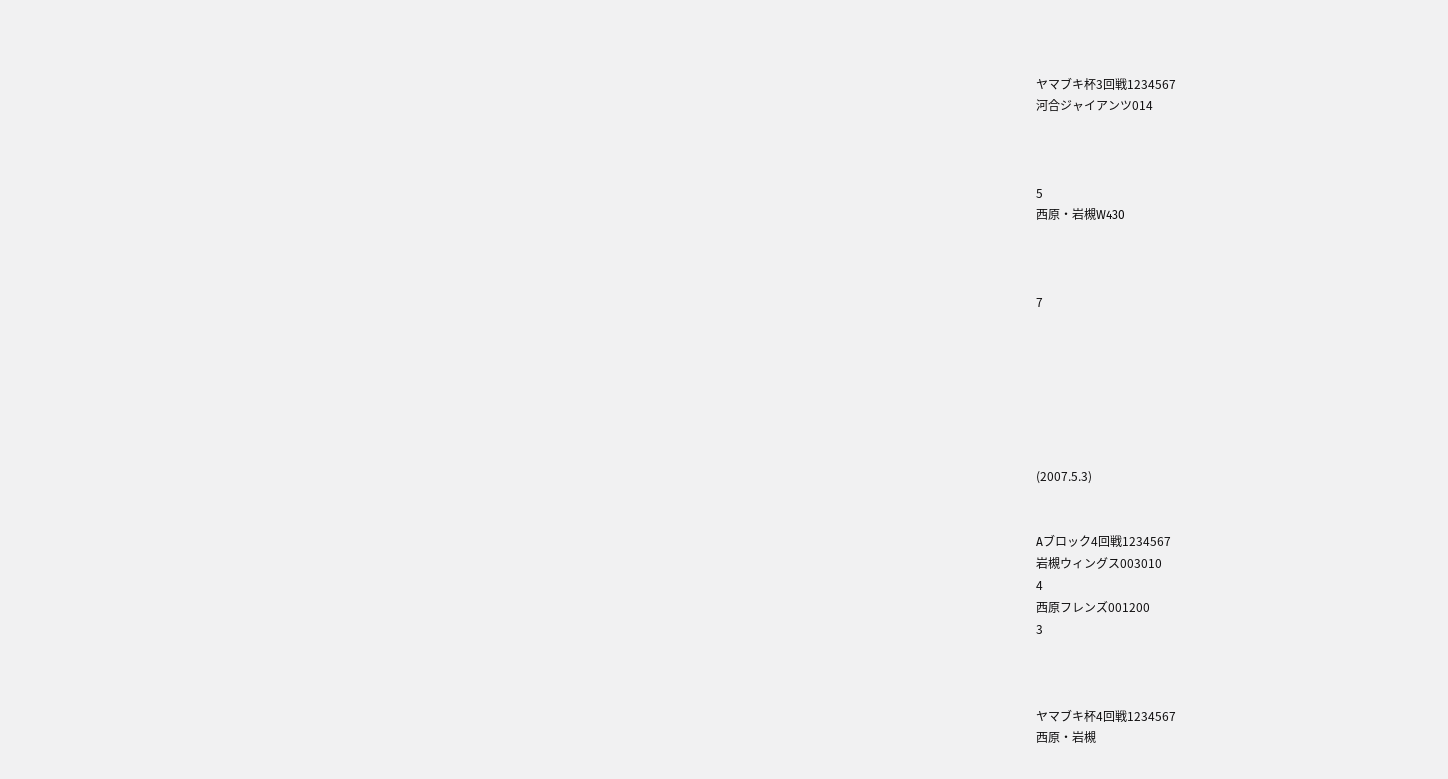ヤマブキ杯3回戦1234567
河合ジャイアンツ014



5
西原・岩槻W430



7







(2007.5.3)


Aブロック4回戦1234567
岩槻ウィングス003010
4
西原フレンズ001200
3



ヤマブキ杯4回戦1234567
西原・岩槻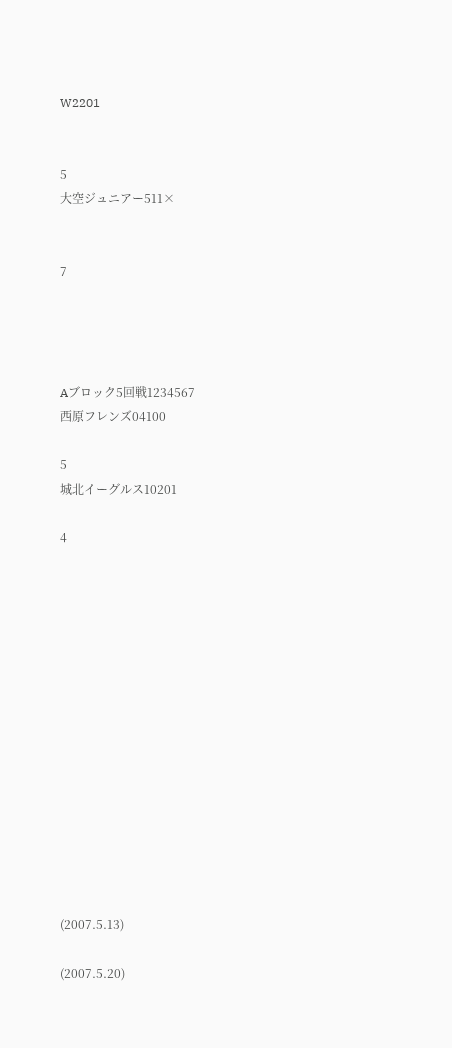W2201


5
大空ジュニアー511×


7




Aブロック5回戦1234567
西原フレンズ04100

5
城北イーグルス10201

4















(2007.5.13)

(2007.5.20)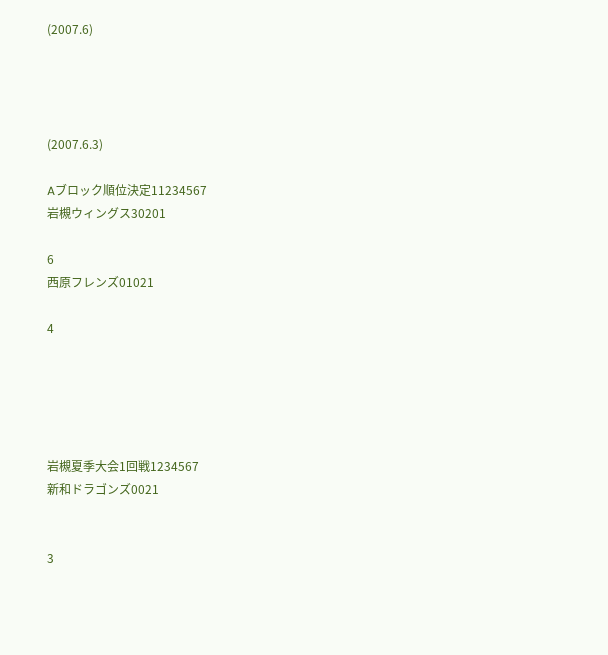(2007.6)




(2007.6.3)

Aブロック順位決定11234567
岩槻ウィングス30201

6
西原フレンズ01021

4





岩槻夏季大会1回戦1234567
新和ドラゴンズ0021


3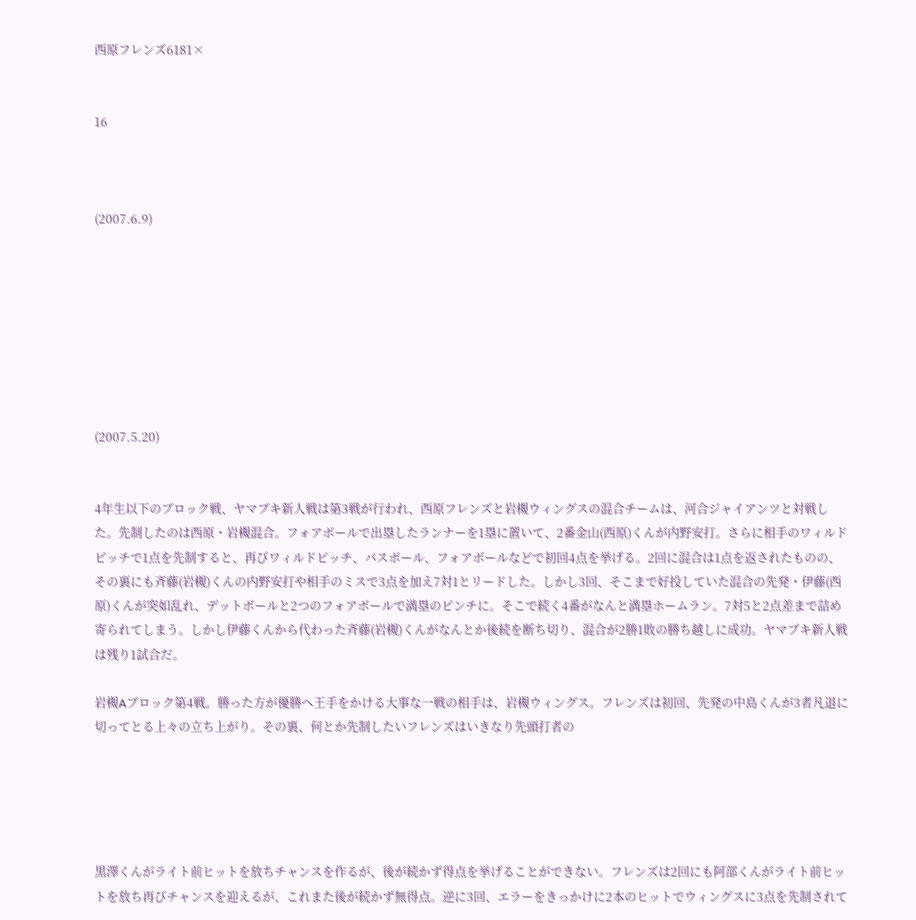西原フレンズ6181×


16



(2007.6.9)








(2007.5.20)


4年生以下のブロック戦、ヤマブキ新人戦は第3戦が行われ、西原フレンズと岩槻ウィングスの混合チームは、河合ジャイアンツと対戦した。先制したのは西原・岩槻混合。フォアボールで出塁したランナーを1塁に置いて、2番金山(西原)くんが内野安打。さらに相手のワィルドピッチで1点を先制すると、再びワィルドピッチ、パスボール、フォアボールなどで初回4点を挙げる。2回に混合は1点を返されたものの、その裏にも斉藤(岩槻)くんの内野安打や相手のミスで3点を加え7対1とリードした。しかし3回、そこまで好投していた混合の先発・伊藤(西原)くんが突如乱れ、デットボールと2つのフォアボールで満塁のピンチに。そこで続く4番がなんと満塁ホームラン。7対5と2点差まで詰め寄られてしまう。しかし伊藤くんから代わった斉藤(岩槻)くんがなんとか後続を断ち切り、混合が2勝1敗の勝ち越しに成功。ヤマブキ新人戦は残り1試合だ。

岩槻Aブロック第4戦。勝った方が優勝へ王手をかける大事な一戦の相手は、岩槻ウィングス。フレンズは初回、先発の中島くんが3者凡退に切ってとる上々の立ち上がり。その裏、何とか先制したいフレンズはいきなり先頭打者の





黒澤くんがライト前ヒットを放ちチャンスを作るが、後が続かず得点を挙げることができない。フレンズは2回にも阿部くんがライト前ヒットを放ち再びチャンスを迎えるが、これまた後が続かず無得点。逆に3回、エラーをきっかけに2本のヒットでウィングスに3点を先制されて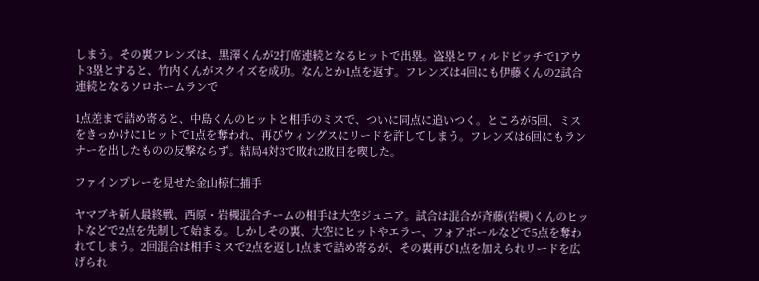しまう。その裏フレンズは、黒澤くんが2打席連続となるヒットで出塁。盗塁とワィルドピッチで1アウト3塁とすると、竹内くんがスクイズを成功。なんとか1点を返す。フレンズは4回にも伊藤くんの2試合連続となるソロホームランで

1点差まで詰め寄ると、中島くんのヒットと相手のミスで、ついに同点に追いつく。ところが5回、ミスをきっかけに1ヒットで1点を奪われ、再びウィングスにリードを許してしまう。フレンズは6回にもランナーを出したものの反撃ならず。結局4対3で敗れ2敗目を喫した。

ファインプレーを見せた金山椋仁捕手

ヤマブキ新人最終戦、西原・岩槻混合チームの相手は大空ジュニア。試合は混合が斉藤(岩槻)くんのヒットなどで2点を先制して始まる。しかしその裏、大空にヒットやエラー、フォアボールなどで5点を奪われてしまう。2回混合は相手ミスで2点を返し1点まで詰め寄るが、その裏再び1点を加えられリードを広げられ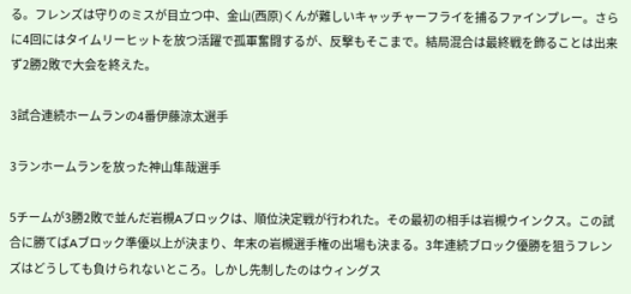る。フレンズは守りのミスが目立つ中、金山(西原)くんが難しいキャッチャーフライを捕るファインプレー。さらに4回にはタイムリーヒットを放つ活躍で孤軍奮闘するが、反撃もそこまで。結局混合は最終戦を飾ることは出来ず2勝2敗で大会を終えた。

3試合連続ホームランの4番伊藤涼太選手

3ランホームランを放った神山隼哉選手

5チームが3勝2敗で並んだ岩槻Aブロックは、順位決定戦が行われた。その最初の相手は岩槻ウインクス。この試合に勝てばAブロック準優以上が決まり、年末の岩槻選手権の出場も決まる。3年連続ブロック優勝を狙うフレンズはどうしても負けられないところ。しかし先制したのはウィングス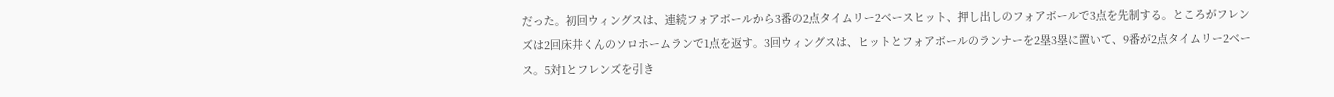だった。初回ウィングスは、連続フォアボールから3番の2点タイムリー2ベースヒット、押し出しのフォアボールで3点を先制する。ところがフレンズは2回床井くんのソロホームランで1点を返す。3回ウィングスは、ヒットとフォアボールのランナーを2塁3塁に置いて、9番が2点タイムリー2ベース。5対1とフレンズを引き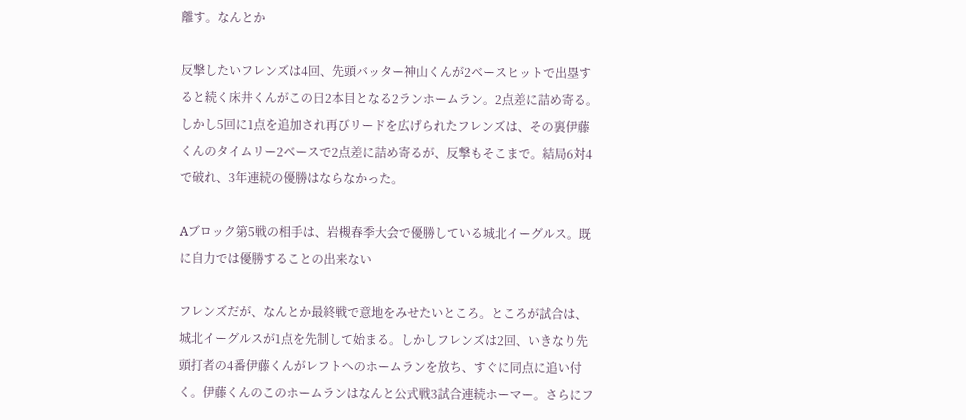離す。なんとか

反撃したいフレンズは4回、先頭バッター神山くんが2ベースヒットで出塁すると続く床井くんがこの日2本目となる2ランホームラン。2点差に詰め寄る。しかし5回に1点を追加され再びリードを広げられたフレンズは、その裏伊藤くんのタイムリー2ベースで2点差に詰め寄るが、反撃もそこまで。結局6対4で破れ、3年連続の優勝はならなかった。

Aブロック第5戦の相手は、岩槻春季大会で優勝している城北イーグルス。既に自力では優勝することの出来ない

フレンズだが、なんとか最終戦で意地をみせたいところ。ところが試合は、城北イーグルスが1点を先制して始まる。しかしフレンズは2回、いきなり先頭打者の4番伊藤くんがレフトへのホームランを放ち、すぐに同点に追い付く。伊藤くんのこのホームランはなんと公式戦3試合連続ホーマー。さらにフ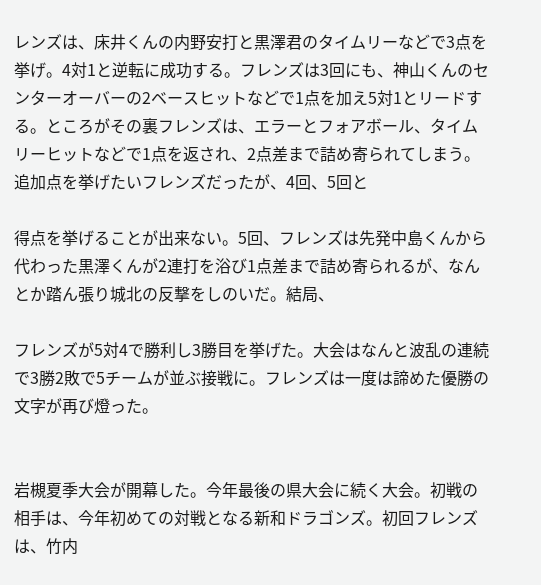レンズは、床井くんの内野安打と黒澤君のタイムリーなどで3点を挙げ。4対1と逆転に成功する。フレンズは3回にも、神山くんのセンターオーバーの2ベースヒットなどで1点を加え5対1とリードする。ところがその裏フレンズは、エラーとフォアボール、タイムリーヒットなどで1点を返され、2点差まで詰め寄られてしまう。追加点を挙げたいフレンズだったが、4回、5回と

得点を挙げることが出来ない。5回、フレンズは先発中島くんから代わった黒澤くんが2連打を浴び1点差まで詰め寄られるが、なんとか踏ん張り城北の反撃をしのいだ。結局、

フレンズが5対4で勝利し3勝目を挙げた。大会はなんと波乱の連続で3勝2敗で5チームが並ぶ接戦に。フレンズは一度は諦めた優勝の文字が再び燈った。


岩槻夏季大会が開幕した。今年最後の県大会に続く大会。初戦の相手は、今年初めての対戦となる新和ドラゴンズ。初回フレンズは、竹内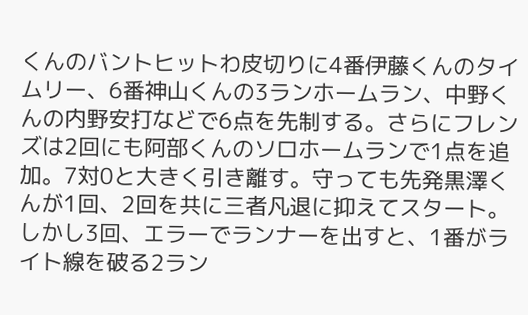くんのバントヒットわ皮切りに4番伊藤くんのタイムリー、6番神山くんの3ランホームラン、中野くんの内野安打などで6点を先制する。さらにフレンズは2回にも阿部くんのソロホームランで1点を追加。7対0と大きく引き離す。守っても先発黒澤くんが1回、2回を共に三者凡退に抑えてスタート。しかし3回、エラーでランナーを出すと、1番がライト線を破る2ラン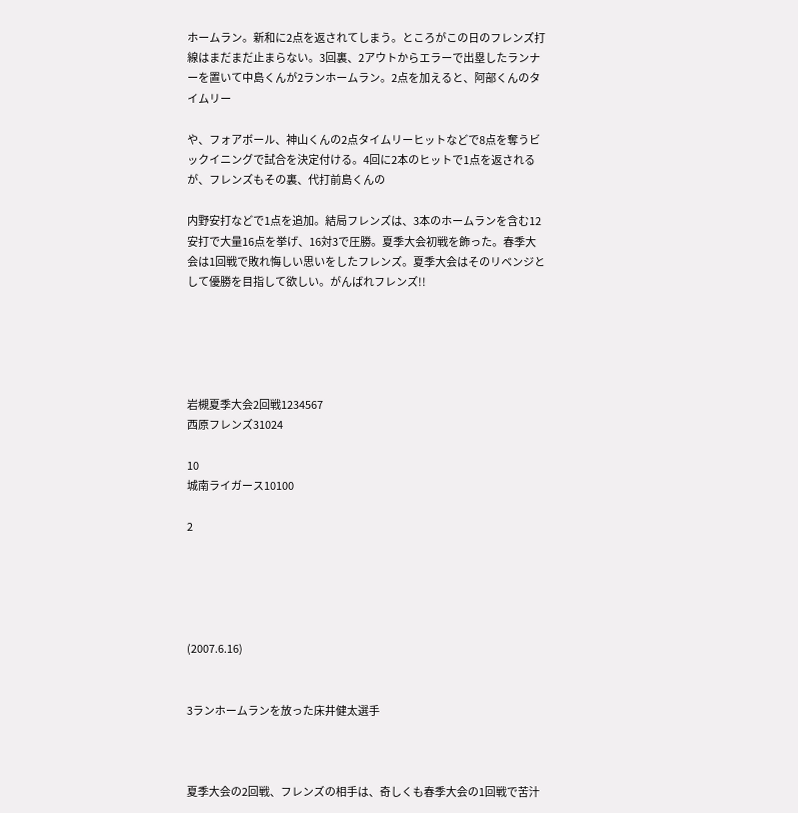ホームラン。新和に2点を返されてしまう。ところがこの日のフレンズ打線はまだまだ止まらない。3回裏、2アウトからエラーで出塁したランナーを置いて中島くんが2ランホームラン。2点を加えると、阿部くんのタイムリー

や、フォアボール、神山くんの2点タイムリーヒットなどで8点を奪うビックイニングで試合を決定付ける。4回に2本のヒットで1点を返されるが、フレンズもその裏、代打前島くんの

内野安打などで1点を追加。結局フレンズは、3本のホームランを含む12安打で大量16点を挙げ、16対3で圧勝。夏季大会初戦を飾った。春季大会は1回戦で敗れ悔しい思いをしたフレンズ。夏季大会はそのリベンジとして優勝を目指して欲しい。がんばれフレンズ!!





岩槻夏季大会2回戦1234567
西原フレンズ31024

10
城南ライガース10100

2





(2007.6.16)


3ランホームランを放った床井健太選手



夏季大会の2回戦、フレンズの相手は、奇しくも春季大会の1回戦で苦汁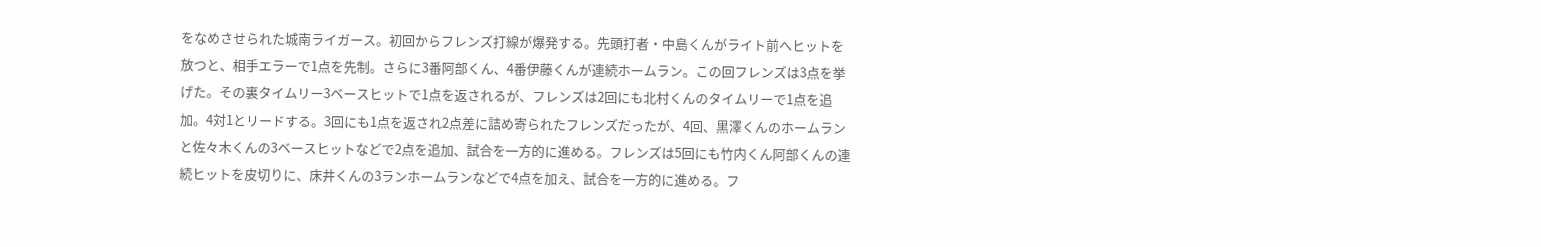をなめさせられた城南ライガース。初回からフレンズ打線が爆発する。先頭打者・中島くんがライト前へヒットを放つと、相手エラーで1点を先制。さらに3番阿部くん、4番伊藤くんが連続ホームラン。この回フレンズは3点を挙げた。その裏タイムリー3ベースヒットで1点を返されるが、フレンズは2回にも北村くんのタイムリーで1点を追加。4対1とリードする。3回にも1点を返され2点差に詰め寄られたフレンズだったが、4回、黒澤くんのホームランと佐々木くんの3ベースヒットなどで2点を追加、試合を一方的に進める。フレンズは5回にも竹内くん阿部くんの連続ヒットを皮切りに、床井くんの3ランホームランなどで4点を加え、試合を一方的に進める。フ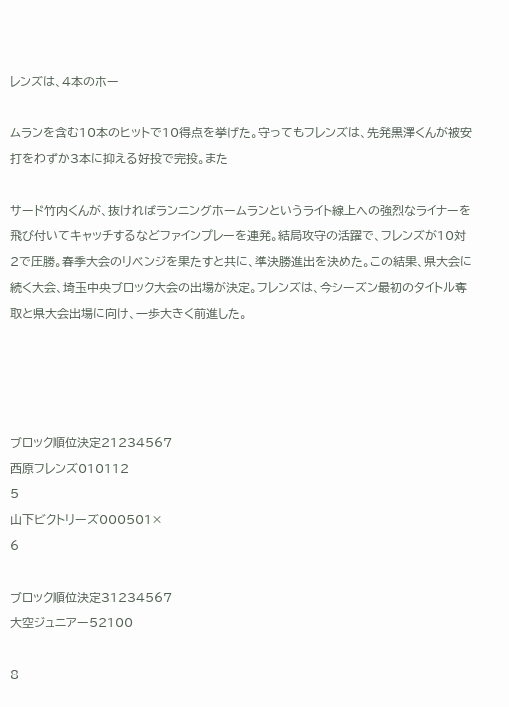レンズは、4本のホー

ムランを含む10本のヒットで10得点を挙げた。守ってもフレンズは、先発黒澤くんが被安打をわずか3本に抑える好投で完投。また

サード竹内くんが、抜ければランニングホームランというライト線上への強烈なライナーを飛び付いてキャッチするなどファインプレーを連発。結局攻守の活躍で、フレンズが10対2で圧勝。春季大会のリベンジを果たすと共に、準決勝進出を決めた。この結果、県大会に続く大会、埼玉中央ブロック大会の出場が決定。フレンズは、今シーズン最初のタイトル奪取と県大会出場に向け、一歩大きく前進した。




ブロック順位決定21234567
西原フレンズ010112
5
山下ビクトリーズ000501×
6

ブロック順位決定31234567
大空ジュニアー52100

8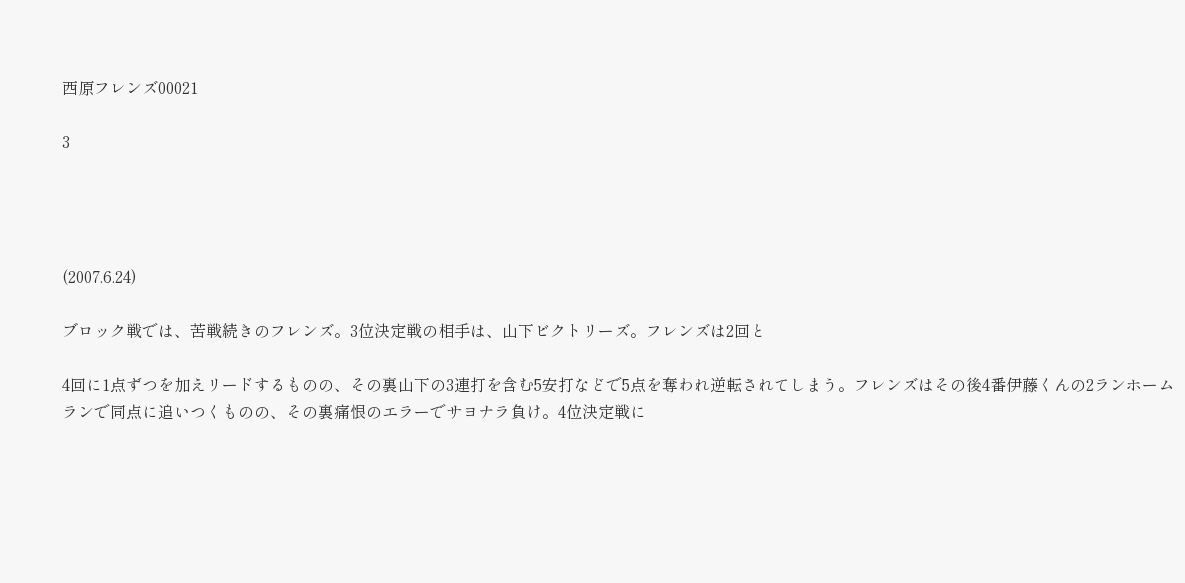西原フレンズ00021

3




(2007.6.24)

ブロック戦では、苦戦続きのフレンズ。3位決定戦の相手は、山下ビクトリーズ。フレンズは2回と

4回に1点ずつを加えリードするものの、その裏山下の3連打を含む5安打などで5点を奪われ逆転されてしまう。フレンズはその後4番伊藤くんの2ランホームランで同点に追いつくものの、その裏痛恨のエラーでサヨナラ負け。4位決定戦に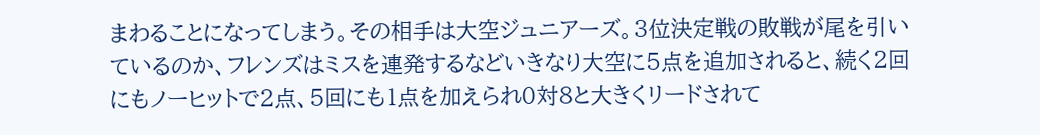まわることになってしまう。その相手は大空ジュニアーズ。3位決定戦の敗戦が尾を引いているのか、フレンズはミスを連発するなどいきなり大空に5点を追加されると、続く2回にもノーヒットで2点、5回にも1点を加えられ0対8と大きくリードされて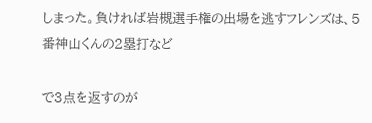しまった。負ければ岩槻選手権の出場を逃すフレンズは、5番神山くんの2塁打など

で3点を返すのが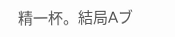精一杯。結局Aブ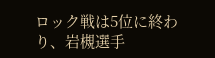ロック戦は5位に終わり、岩槻選手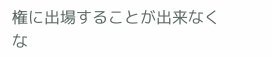権に出場することが出来なくな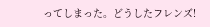ってしまった。どうしたフレンズ!